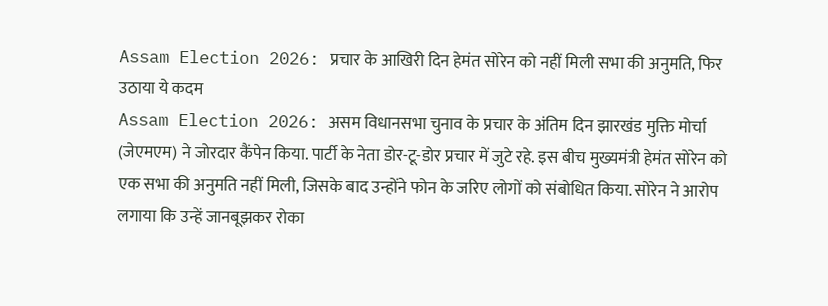Assam Election 2026: प्रचार के आखिरी दिन हेमंत सोरेन को नहीं मिली सभा की अनुमति, फिर उठाया ये कदम
Assam Election 2026: असम विधानसभा चुनाव के प्रचार के अंतिम दिन झारखंड मुक्ति मोर्चा (जेएमएम) ने जोरदार कैंपेन किया. पार्टी के नेता डोर-टू-डोर प्रचार में जुटे रहे. इस बीच मुख्यमंत्री हेमंत सोरेन को एक सभा की अनुमति नहीं मिली, जिसके बाद उन्होंने फोन के जरिए लोगों को संबोधित किया. सोरेन ने आरोप लगाया कि उन्हें जानबूझकर रोका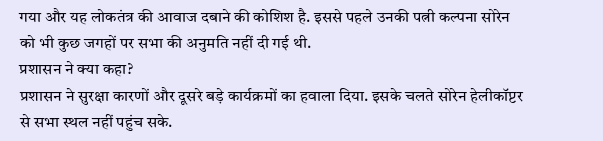गया और यह लोकतंत्र की आवाज दबाने की कोशिश है. इससे पहले उनकी पत्नी कल्पना सोरेन को भी कुछ जगहों पर सभा की अनुमति नहीं दी गई थी.
प्रशासन ने क्या कहा?
प्रशासन ने सुरक्षा कारणों और दूसरे बड़े कार्यक्रमों का हवाला दिया. इसके चलते सोरेन हेलीकॉप्टर से सभा स्थल नहीं पहुंच सके.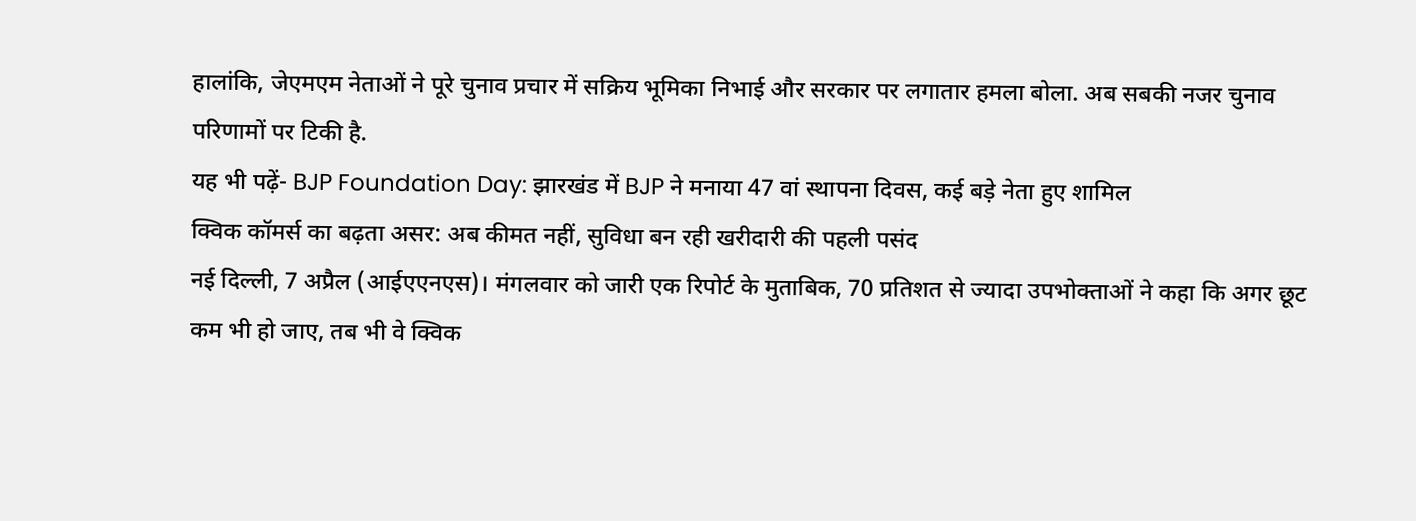हालांकि, जेएमएम नेताओं ने पूरे चुनाव प्रचार में सक्रिय भूमिका निभाई और सरकार पर लगातार हमला बोला. अब सबकी नजर चुनाव परिणामों पर टिकी है.
यह भी पढ़ें- BJP Foundation Day: झारखंड में BJP ने मनाया 47 वां स्थापना दिवस, कई बड़े नेता हुए शामिल
क्विक कॉमर्स का बढ़ता असर: अब कीमत नहीं, सुविधा बन रही खरीदारी की पहली पसंद
नई दिल्ली, 7 अप्रैल (आईएएनएस)। मंगलवार को जारी एक रिपोर्ट के मुताबिक, 70 प्रतिशत से ज्यादा उपभोक्ताओं ने कहा कि अगर छूट कम भी हो जाए, तब भी वे क्विक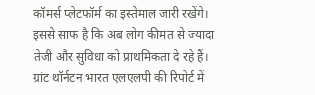कॉमर्स प्लेटफॉर्म का इस्तेमाल जारी रखेंगे। इससे साफ है कि अब लोग कीमत से ज्यादा तेजी और सुविधा को प्राथमिकता दे रहे हैं।
ग्रांट थॉर्नटन भारत एलएलपी की रिपोर्ट में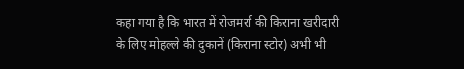कहा गया है कि भारत में रोजमर्रा की किराना खरीदारी के लिए मोहल्ले की दुकानें (किराना स्टोर) अभी भी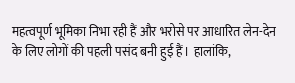महत्वपूर्ण भूमिका निभा रही हैं और भरोसे पर आधारित लेन-देन के लिए लोगों की पहली पसंद बनी हुई हैं। हालांकि,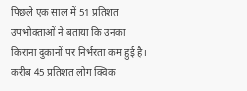पिछले एक साल में 51 प्रतिशत उपभोक्ताओं ने बताया कि उनका किराना दुकानों पर निर्भरता कम हुई है।
करीब 45 प्रतिशत लोग क्विक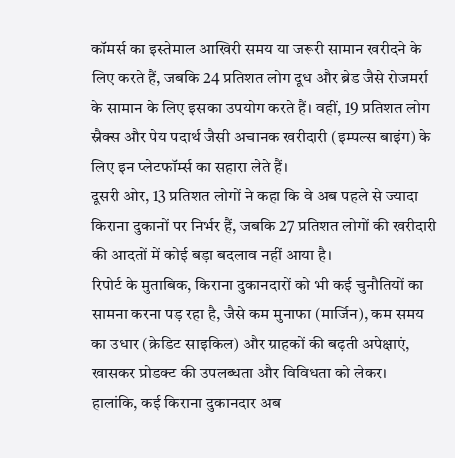कॉमर्स का इस्तेमाल आखिरी समय या जरूरी सामान खरीदने के लिए करते हैं, जबकि 24 प्रतिशत लोग दूध और ब्रेड जैसे रोजमर्रा के सामान के लिए इसका उपयोग करते हैं। वहीं, 19 प्रतिशत लोग स्नैक्स और पेय पदार्थ जैसी अचानक खरीदारी (इम्पल्स बाइंग) के लिए इन प्लेटफॉर्म्स का सहारा लेते हैं।
दूसरी ओर, 13 प्रतिशत लोगों ने कहा कि वे अब पहले से ज्यादा किराना दुकानों पर निर्भर हैं, जबकि 27 प्रतिशत लोगों की खरीदारी की आदतों में कोई बड़ा बदलाव नहीं आया है।
रिपोर्ट के मुताबिक, किराना दुकानदारों को भी कई चुनौतियों का सामना करना पड़ रहा है, जैसे कम मुनाफा (मार्जिन), कम समय का उधार (क्रेडिट साइकिल) और ग्राहकों की बढ़ती अपेक्षाएं, खासकर प्रोडक्ट की उपलब्धता और विविधता को लेकर।
हालांकि, कई किराना दुकानदार अब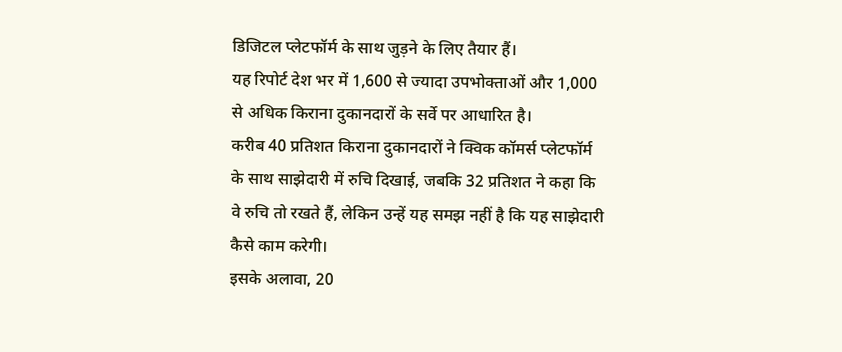डिजिटल प्लेटफॉर्म के साथ जुड़ने के लिए तैयार हैं।
यह रिपोर्ट देश भर में 1,600 से ज्यादा उपभोक्ताओं और 1,000 से अधिक किराना दुकानदारों के सर्वे पर आधारित है।
करीब 40 प्रतिशत किराना दुकानदारों ने क्विक कॉमर्स प्लेटफॉर्म के साथ साझेदारी में रुचि दिखाई, जबकि 32 प्रतिशत ने कहा कि वे रुचि तो रखते हैं, लेकिन उन्हें यह समझ नहीं है कि यह साझेदारी कैसे काम करेगी।
इसके अलावा, 20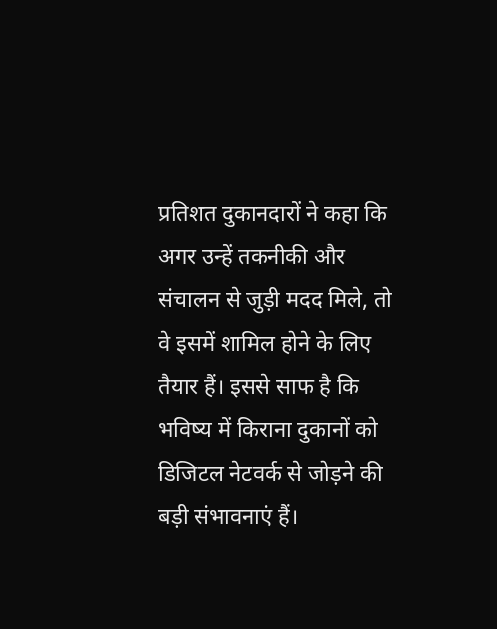प्रतिशत दुकानदारों ने कहा कि अगर उन्हें तकनीकी और संचालन से जुड़ी मदद मिले, तो वे इसमें शामिल होने के लिए तैयार हैं। इससे साफ है कि भविष्य में किराना दुकानों को डिजिटल नेटवर्क से जोड़ने की बड़ी संभावनाएं हैं।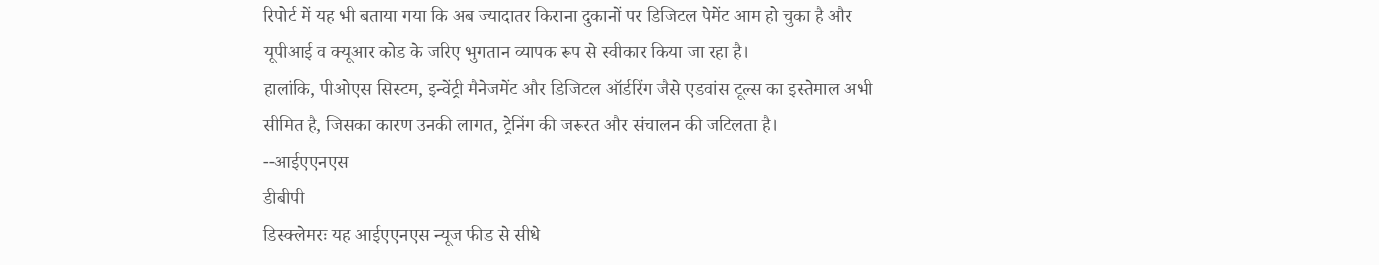रिपोर्ट में यह भी बताया गया कि अब ज्यादातर किराना दुकानों पर डिजिटल पेमेंट आम हो चुका है और यूपीआई व क्यूआर कोड के जरिए भुगतान व्यापक रूप से स्वीकार किया जा रहा है।
हालांकि, पीओएस सिस्टम, इन्वेंट्री मैनेजमेंट और डिजिटल ऑर्डरिंग जैसे एडवांस टूल्स का इस्तेमाल अभी सीमित है, जिसका कारण उनकी लागत, ट्रेनिंग की जरूरत और संचालन की जटिलता है।
--आईएएनएस
डीबीपी
डिस्क्लेमरः यह आईएएनएस न्यूज फीड से सीधे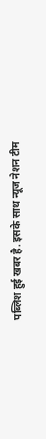पब्लिश हुई खबर है. इसके साथ न्यूज नेशन टीम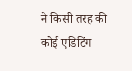ने किसी तरह की कोई एडिटिंग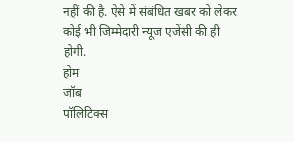नहीं की है. ऐसे में संबंधित खबर को लेकर कोई भी जिम्मेदारी न्यूज एजेंसी की ही होगी.
होम
जॉब
पॉलिटिक्स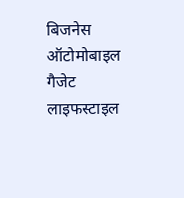बिजनेस
ऑटोमोबाइल
गैजेट
लाइफस्टाइल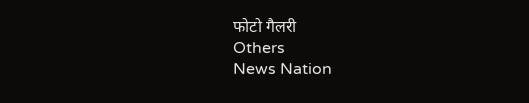फोटो गैलरी
Others
News Nation